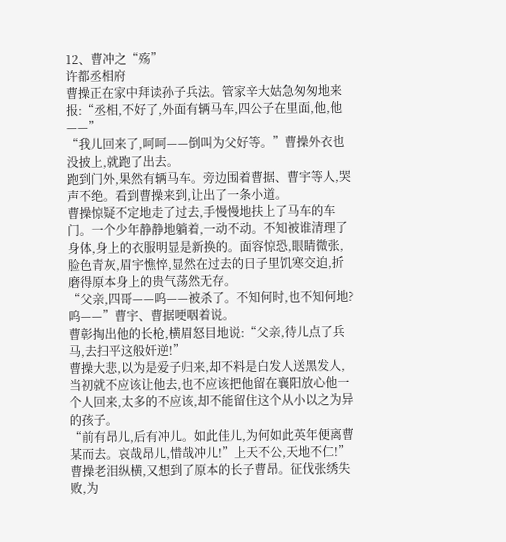12、曹冲之“殇”
许都丞相府
曹操正在家中拜读孙子兵法。管家辛大姑急匆匆地来报:“丞相,不好了,外面有辆马车,四公子在里面,他,他——”
“我儿回来了,呵呵——倒叫为父好等。”曹操外衣也没披上,就跑了出去。
跑到门外,果然有辆马车。旁边围着曹据、曹宇等人,哭声不绝。看到曹操来到,让出了一条小道。
曹操惊疑不定地走了过去,手慢慢地扶上了马车的车门。一个少年静静地躺着,一动不动。不知被谁清理了身体,身上的衣服明显是新换的。面容惊恐,眼睛微张,脸色青灰,眉宇憔悴,显然在过去的日子里饥寒交迫,折磨得原本身上的贵气荡然无存。
“父亲,四哥——呜——被杀了。不知何时,也不知何地?呜——”曹宇、曹据哽咽着说。
曹彰掏出他的长枪,横眉怒目地说:“父亲,待儿点了兵马,去扫平这般奸逆!”
曹操大悲,以为是爱子归来,却不料是白发人送黑发人,当初就不应该让他去,也不应该把他留在襄阳放心他一个人回来,太多的不应该,却不能留住这个从小以之为异的孩子。
“前有昂儿,后有冲儿。如此佳儿,为何如此英年便离曹某而去。哀哉昂儿,惜哉冲儿!”上天不公,天地不仁!”曹操老泪纵横,又想到了原本的长子曹昂。征伐张绣失败,为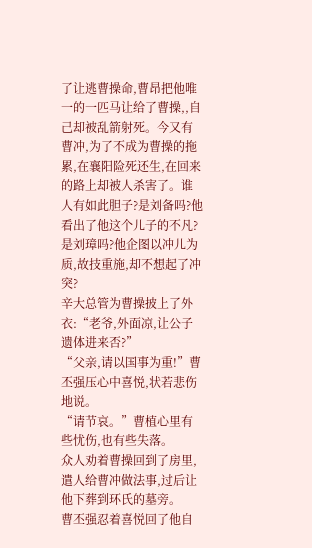了让逃曹操命,曹昂把他唯一的一匹马让给了曹操,,自己却被乱箭射死。今又有曹冲,为了不成为曹操的拖累,在襄阳险死还生,在回来的路上却被人杀害了。谁人有如此胆子?是刘备吗?他看出了他这个儿子的不凡?是刘璋吗?他企图以冲儿为质,故技重施,却不想起了冲突?
辛大总管为曹操披上了外衣:“老爷,外面凉,让公子遗体进来否?”
“父亲,请以国事为重!”曹丕强压心中喜悦,状若悲伤地说。
“请节哀。”曹植心里有些忧伤,也有些失落。
众人劝着曹操回到了房里,遣人给曹冲做法事,过后让他下葬到环氏的墓旁。
曹丕强忍着喜悦回了他自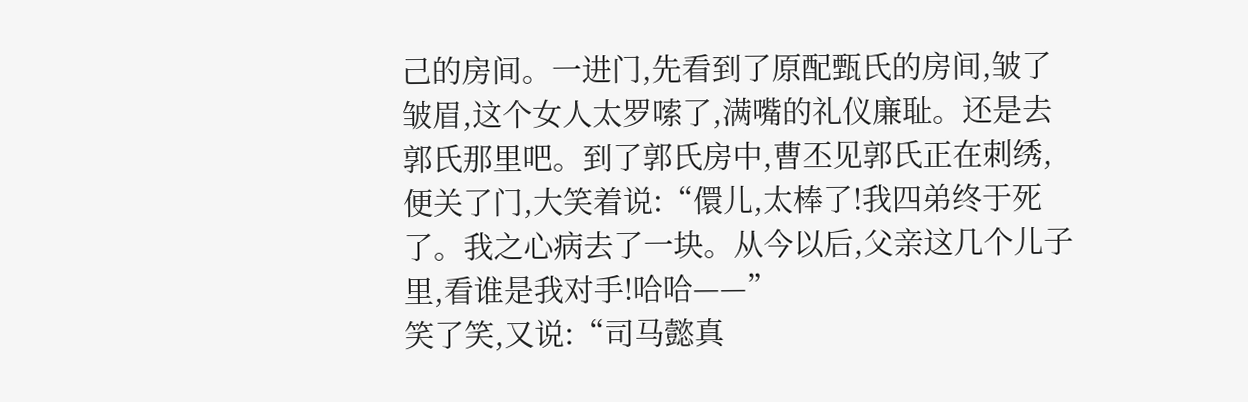己的房间。一进门,先看到了原配甄氏的房间,皱了皱眉,这个女人太罗嗦了,满嘴的礼仪廉耻。还是去郭氏那里吧。到了郭氏房中,曹丕见郭氏正在刺绣,便关了门,大笑着说:“儇儿,太棒了!我四弟终于死了。我之心病去了一块。从今以后,父亲这几个儿子里,看谁是我对手!哈哈——”
笑了笑,又说:“司马懿真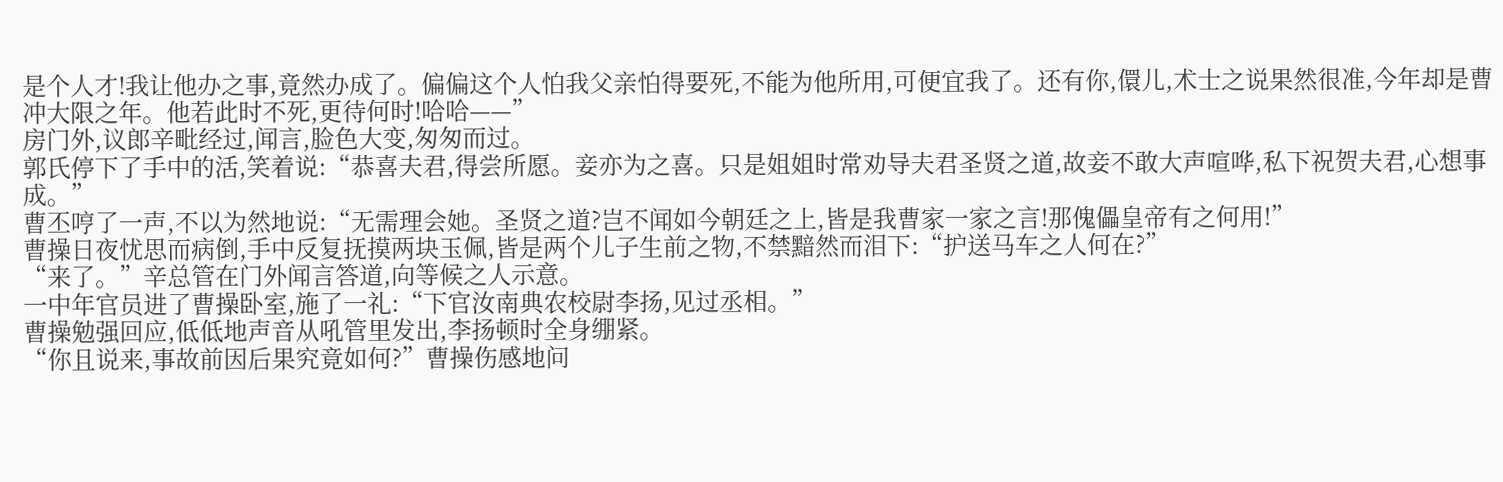是个人才!我让他办之事,竟然办成了。偏偏这个人怕我父亲怕得要死,不能为他所用,可便宜我了。还有你,儇儿,术士之说果然很准,今年却是曹冲大限之年。他若此时不死,更待何时!哈哈——”
房门外,议郎辛毗经过,闻言,脸色大变,匆匆而过。
郭氏停下了手中的活,笑着说:“恭喜夫君,得尝所愿。妾亦为之喜。只是姐姐时常劝导夫君圣贤之道,故妾不敢大声喧哗,私下祝贺夫君,心想事成。”
曹丕哼了一声,不以为然地说:“无需理会她。圣贤之道?岂不闻如今朝廷之上,皆是我曹家一家之言!那傀儡皇帝有之何用!”
曹操日夜忧思而病倒,手中反复抚摸两块玉佩,皆是两个儿子生前之物,不禁黯然而泪下:“护送马车之人何在?”
“来了。”辛总管在门外闻言答道,向等候之人示意。
一中年官员进了曹操卧室,施了一礼:“下官汝南典农校尉李扬,见过丞相。”
曹操勉强回应,低低地声音从吼管里发出,李扬顿时全身绷紧。
“你且说来,事故前因后果究竟如何?”曹操伤感地问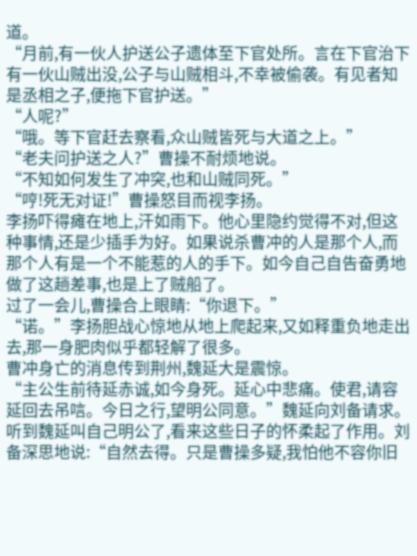道。
“月前,有一伙人护送公子遗体至下官处所。言在下官治下有一伙山贼出没,公子与山贼相斗,不幸被偷袭。有见者知是丞相之子,便拖下官护送。”
“人呢?”
“哦。等下官赶去察看,众山贼皆死与大道之上。”
“老夫问护送之人?”曹操不耐烦地说。
“不知如何发生了冲突,也和山贼同死。”
“哼!死无对证!”曹操怒目而视李扬。
李扬吓得瘫在地上,汗如雨下。他心里隐约觉得不对,但这种事情,还是少插手为好。如果说杀曹冲的人是那个人,而那个人有是一个不能惹的人的手下。如今自己自告奋勇地做了这趟差事,也是上了贼船了。
过了一会儿,曹操合上眼睛:“你退下。”
“诺。”李扬胆战心惊地从地上爬起来,又如释重负地走出去,那一身肥肉似乎都轻解了很多。
曹冲身亡的消息传到荆州,魏延大是震惊。
“主公生前待延赤诚,如今身死。延心中悲痛。使君,请容延回去吊唁。今日之行,望明公同意。”魏延向刘备请求。
听到魏延叫自己明公了,看来这些日子的怀柔起了作用。刘备深思地说:“自然去得。只是曹操多疑,我怕他不容你旧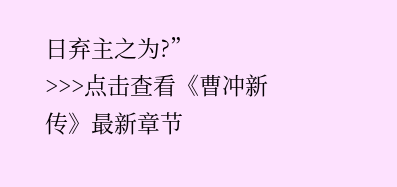日弃主之为?”
>>>点击查看《曹冲新传》最新章节